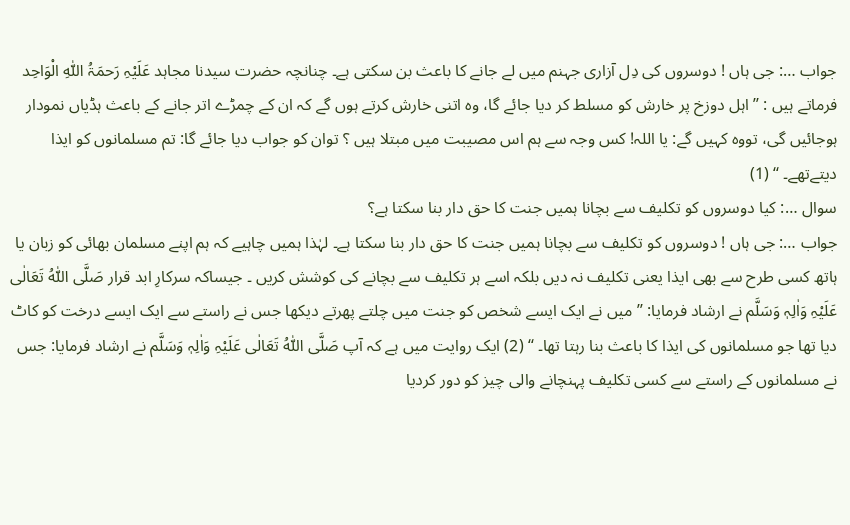جواب …: جی ہاں ! دوسروں کی دِل آزاری جہنم میں لے جانے کا باعث بن سکتی ہے۔ چنانچہ حضرت سیدنا مجاہد عَلَیْہِ رَحمَۃُ اللّٰہِ الْوَاحِد فرماتے ہیں : ’’ اہل دوزخ پر خارش کو مسلط کر دیا جائے گا، وہ اتنی خارش کرتے ہوں گے کہ ان کے چمڑے اتر جانے کے باعث ہڈیاں نمودار ہوجائیں گی، تووہ کہیں گے: یا اللہ! کس وجہ سے ہم اس مصیبت میں مبتلا ہیں ؟ توان کو جواب دیا جائے گا: تم مسلمانوں کو ایذا دیتےتھے۔ ‘‘ (1)
سوال …: کیا دوسروں کو تکلیف سے بچانا ہمیں جنت کا حق دار بنا سکتا ہے؟
جواب …: جی ہاں ! دوسروں کو تکلیف سے بچانا ہمیں جنت کا حق دار بنا سکتا ہے۔ لہٰذا ہمیں چاہیے کہ ہم اپنے مسلمان بھائی کو زبان یا ہاتھ کسی طرح سے بھی ایذا یعنی تکلیف نہ دیں بلکہ اسے ہر تکلیف سے بچانے کی کوشش کریں ۔ جیساکہ سرکارِ ابد قرار صَلَّی اللّٰہُ تَعَالٰی عَلَیْہِ وَاٰلِہٖ وَسَلَّم نے ارشاد فرمایا: ’’ میں نے ایک ایسے شخص کو جنت میں چلتے پھرتے دیکھا جس نے راستے سے ایک ایسے درخت کو کاٹ دیا تھا جو مسلمانوں کی ایذا کا باعث بنا رہتا تھا۔ ‘‘ (2) ایک روایت میں ہے کہ آپ صَلَّی اللّٰہُ تَعَالٰی عَلَیْہِ وَاٰلِہٖ وَسَلَّم نے ارشاد فرمایا: جس نے مسلمانوں کے راستے سے کسی تکلیف پہنچانے والی چیز کو دور کردیا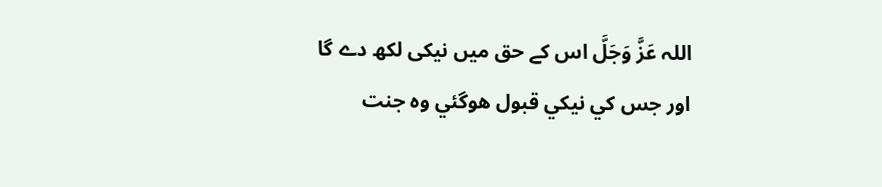اللہ عَزَّ وَجَلَّ اس کے حق میں نیکی لکھ دے گا اور جس كي نيكي قبول هوگئي وه جنت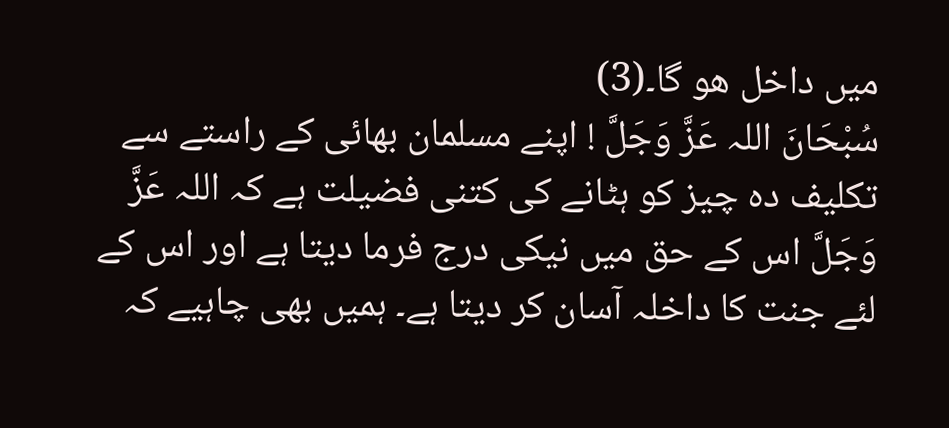ميں داخل هو گا۔(3)
سُبْحَانَ اللہ عَزَّ وَجَلَّ ! اپنے مسلمان بھائی کے راستے سے تکلیف دہ چیز کو ہٹانے کی کتنی فضیلت ہے کہ اللہ عَزَّ وَجَلَّ اس کے حق میں نیکی درج فرما دیتا ہے اور اس کے لئے جنت كا داخلہ آسان كر دیتا ہے۔ ہمیں بھی چاہیے کہ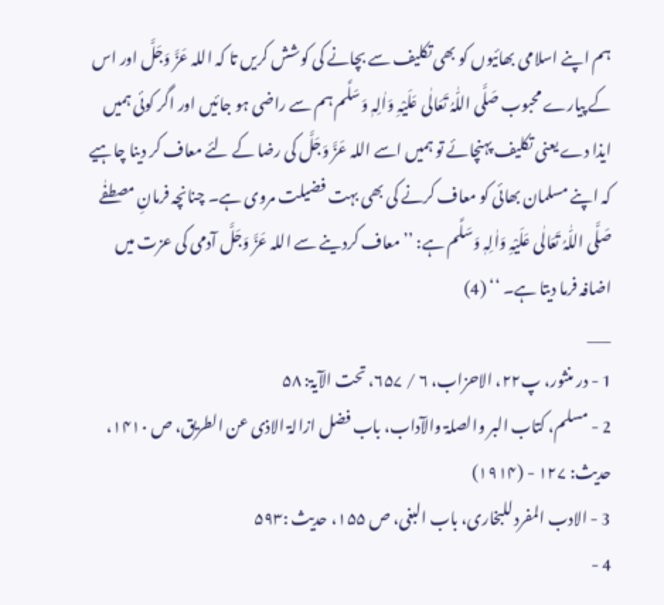ہم اپنے اسلامی بھائیوں کو بھی تکلیف سے بچانے کی کوشش کریں تا کہ اللہ عَزَّ وَجَلَّ اور اس کے پیارے محبوب صَلَّی اللّٰہُ تَعَالٰی عَلَیْہِ وَاٰلِہٖ وَسَلَّم ہم سے راضی ہو جائیں اور اگر کوئی ہمیں ایذا دے یعنی تکلیف پہنچائے تو ہمیں اسے اللہ عَزَّ وَجَلَّ کی رضا کے لئے معاف کر دینا چاہیے کہ اپنے مسلمان بھائی کو معاف کرنے کی بھی بہت فضیلت مروی ہے۔ چنانچہ فرمانِ مصطفٰے صَلَّی اللّٰہُ تَعَالٰی عَلَیْہِ وَاٰلِہٖ وَسَلَّم ہے: ’’ معاف کردینے سے اللہ عَزَّ وَجَلَّ آدمی کی عزت میں اضافہ فرما دیتا ہے۔ ‘‘ (4)
___
1 - در منثور، پ۲۲، الاحزاب، ۶ / ۶۵۷، تحت الآیۃ: ۵۸
2 - مسلم، کتاب البر والصلۃ والآداب، باب فضل ازالۃ الاذی عن الطریق، ص ۱۴۱۰، حدیث: ۱۲۷ - (۱۹۱۴)
3 - الادب المفرد للبخاری، باب البغی، ص ۱۵۵، حديث :۵۹۳
4 -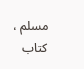مسلم ، كتاب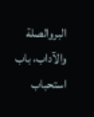البروالصلة والآداب، باب استحباب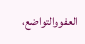العفووالتواضع،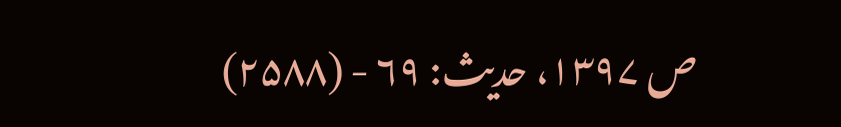ص ۱۳۹۷، حديث: ۶۹ - (۲۵۸۸)